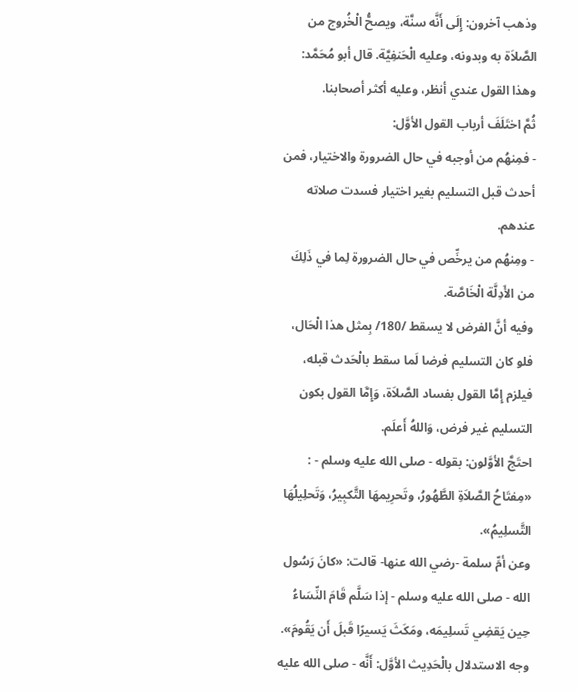وذهب آخرون: إِلَى أَنَّه سنَّة، ويصحُّ الْخُروج من الصَّلاَة به وبدونه، وعليه الْحَنفِيَّة. قال أبو مُحَمَّد: وهذا القول عندي أنظر، وعليه أكثر أصحابنا.
ثُمَّ اختَلَفَ أرباب القول الأوَّل:
- فمِنهُم من أوجبه في حال الضرورة والاختيار، فمن أحدث قبل التسليم بغير اختيار فسدت صلاته عندهم.
- ومِنهُم من يرخِّص في حال الضرورة لِما في ذَلِكَ من الأَدِلَّة الْخَاصَّة.
وفيه أنَّ الفرض لا يسقط /180/ بِمثل هذا الْحَال، فلو كان التسليم فرضا لَما سقط بالْحَدث قبله، فيلزم إِمَّا القول بفساد الصَّلاَة، وَإِمَّا القول بكون التسليم غير فرض، وَاللهُ أَعلَم.
احتَجَّ الأوَّلون: بقوله - صلى الله عليه وسلم - : «مِفتَاحُ الصَّلاَةِ الطَّهُورُ، وتَحرِيمهَا التَّكبِيرُ، وَتَحلِيلُهَا التَّسلِيمُ».
وعن أمِّ سلمة -رضي الله عنها- قالت: «كانَ رَسُول الله - صلى الله عليه وسلم - إذا سَلَّم قَامَ النِّسَاءُ حِين يَقضِي تَسلِيمَه، ومَكَثَ يَسيرًا قَبلَ أَن يَقُومَ».
وجه الاستدلال بالْحَدِيث الأوَّل: أَنَّه - صلى الله عليه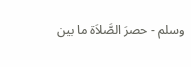وسلم - حصرَ الصَّلاَة ما بين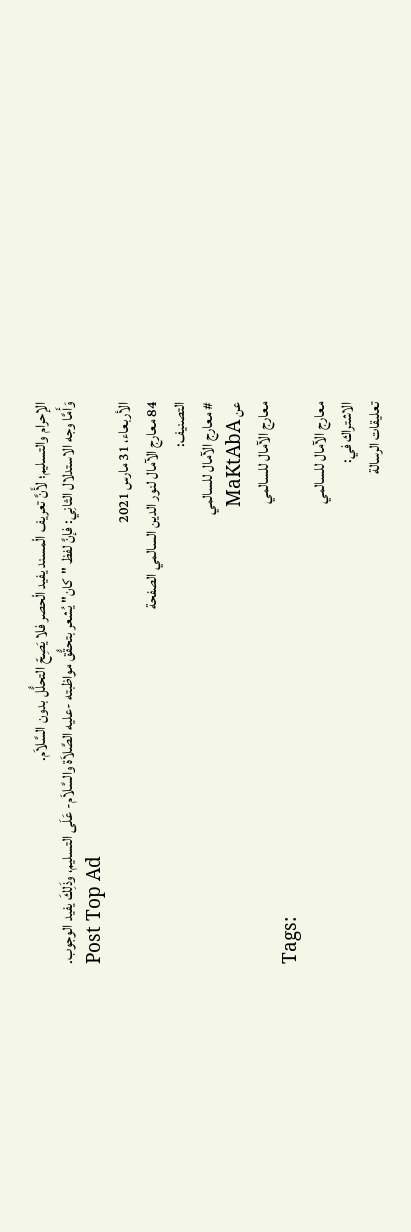الإحرام والتسليم؛ لأَنَّ تعريف الْمسند يفيد الْحصر فلا يَصِحّ التحلُّل بدون السَّلاَم.
وَأَمَّا وجه الاستدلال الثانِي: فإنَّ لفظ "كان" يُشعر بتحقُّق مواظبته -عليه الصَّلاَة والسَّلاَم- عَلَى التسليم، وذَلِكَ يفيد الوجوب.
Post Top Ad
الأربعاء، 31 مارس 2021
84 معارج الآمال لنور الدين السالمي الصفحة
التصنيف:
# معارج الآمال للسالمي
عن MaKtAbA
معارج الآمال للسالمي
Tags:
معارج الآمال للسالمي
الاشتراك في:
تعليقات الرسالة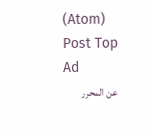(Atom)
Post Top Ad
عن المحرر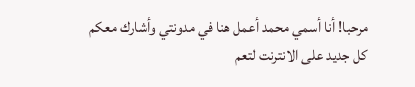مرحبا! أنا أسمي محمد أعمل هنا في مدونتي وأشارك معكم كل جديد على الانترنت لتعم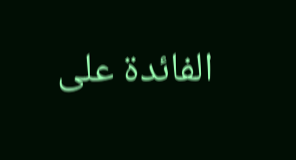الفائدة على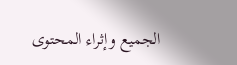الجميع وإثراء المحتوى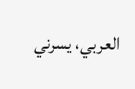العربي، يسرني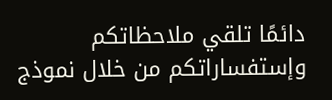دائمًا تلقي ملاحظاتكم وإستفساراتكم من خلال نموذج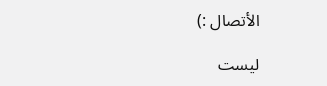الأتصال :)

ليست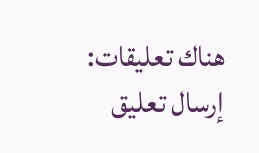هناك تعليقات:
إرسال تعليق